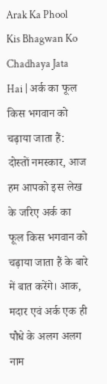Arak Ka Phool Kis Bhagwan Ko Chadhaya Jata Hai | अर्क का फूल किस भगवान को चढ़ाया जाता हैं: दोस्तों नमस्कार, आज हम आपको इस लेख के जरिए अर्क का फूल किस भगवान को चढ़ाया जाता हैं के बारे में बात करेंगे। आक, मदार एवं अर्क एक ही पौधे के अलग अलग नाम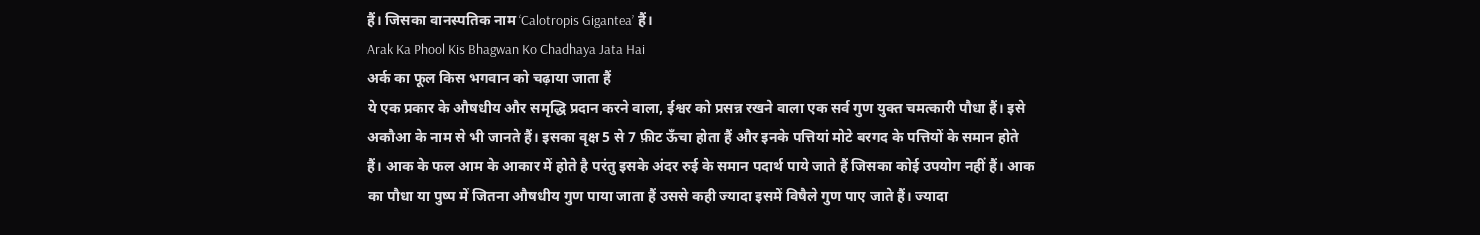हैं। जिसका वानस्पतिक नाम ‘Calotropis Gigantea’ हैं।
Arak Ka Phool Kis Bhagwan Ko Chadhaya Jata Hai
अर्क का फूल किस भगवान को चढ़ाया जाता हैं
ये एक प्रकार के औषधीय और समृद्धि प्रदान करने वाला, ईश्वर को प्रसन्न रखने वाला एक सर्व गुण युक्त चमत्कारी पौधा हैं। इसे अकौआ के नाम से भी जानते हैं। इसका वृक्ष 5 से 7 फ़ीट ऊँचा होता हैं और इनके पत्तियां मोटे बरगद के पत्तियों के समान होते हैं। आक के फल आम के आकार में होते है परंतु इसके अंदर रुई के समान पदार्थ पाये जाते हैं जिसका कोई उपयोग नहीं हैं। आक का पौधा या पुष्प में जितना औषधीय गुण पाया जाता हैं उससे कही ज्यादा इसमें विषैले गुण पाए जाते हैं। ज्यादा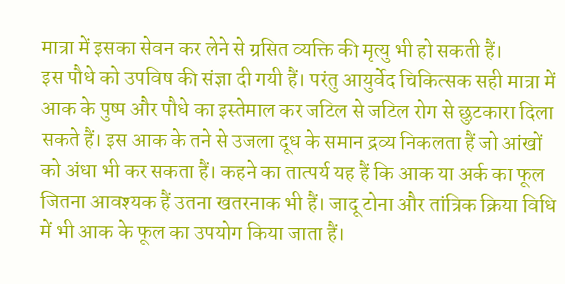मात्रा में इसका सेवन कर लेने से ग्रसित व्यक्ति की मृत्यु भी हो सकती हैं।
इस पौधे को उपविष की संज्ञा दी गयी हैं। परंतु आयुर्वेद चिकित्सक सही मात्रा में आक के पुष्प और पौधे का इस्तेमाल कर जटिल से जटिल रोग से छुटकारा दिला सकते हैं। इस आक के तने से उजला दूध के समान द्रव्य निकलता हैं जो आंखों को अंधा भी कर सकता हैं। कहने का तात्पर्य यह हैं कि आक या अर्क का फूल जितना आवश्यक हैं उतना खतरनाक भी हैं। जादू टोना और तांत्रिक क्रिया विधि में भी आक के फूल का उपयोग किया जाता हैं।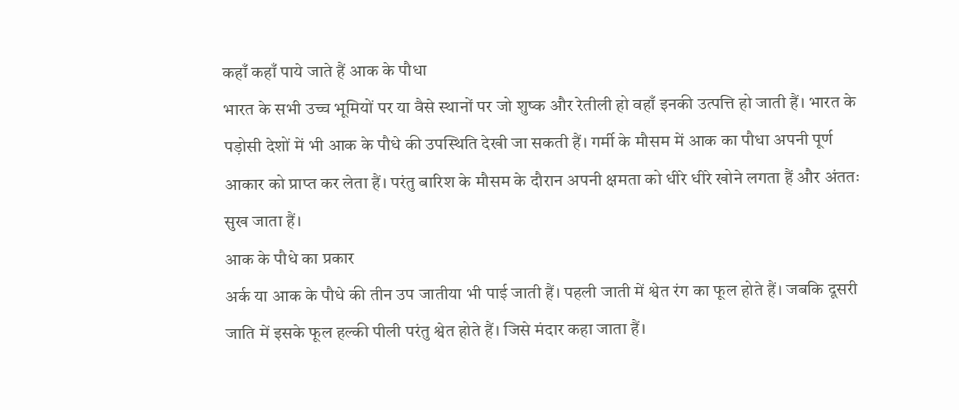कहाँ कहाँ पाये जाते हैं आक के पौधा
भारत के सभी उच्च भूमियों पर या वैसे स्थानों पर जो शुष्क और रेतीली हो वहाँ इनकी उत्पत्ति हो जाती हैं। भारत के पड़ोसी देशों में भी आक के पौधे की उपस्थिति देखी जा सकती हैं। गर्मी के मौसम में आक का पौधा अपनी पूर्ण आकार को प्राप्त कर लेता हैं। परंतु बारिश के मौसम के दौरान अपनी क्षमता को धीरे धीरे खोने लगता हैं और अंततः सुख जाता हैं।
आक के पौधे का प्रकार
अर्क या आक के पौधे की तीन उप जातीया भी पाई जाती हैं। पहली जाती में श्वेत रंग का फूल होते हैं। जबकि दूसरी जाति में इसके फूल हल्की पीली परंतु श्वेत होते हैं। जिसे मंदार कहा जाता हैं।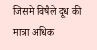जिसमे विषैले दूध की मात्रा अधिक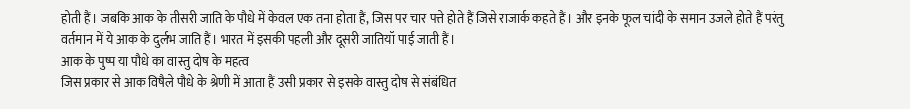होती हैं। जबकि आक के तीसरी जाति के पौधे में केवल एक तना होता हैं, जिस पर चार पत्ते होते हैं जिसे राजार्क कहते हैं। और इनके फूल चांदी के समान उजले होते हैं परंतु वर्तमान में ये आक के दुर्लभ जाति हैं। भारत में इसकी पहली और दूसरी जातियॉ पाई जाती हैं।
आक के पुष्प या पौधे का वास्तु दोष के महत्व
जिस प्रकार से आक विषैले पौधे के श्रेणी में आता हैं उसी प्रकार से इसके वास्तु दोष से संबंधित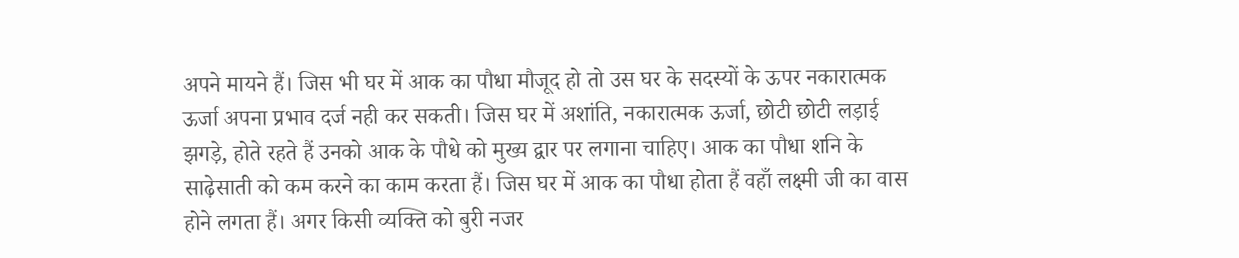अपने मायने हैं। जिस भी घर में आक का पौधा मौजूद हो तो उस घर के सदस्यों के ऊपर नकारात्मक ऊर्जा अपना प्रभाव दर्ज नही कर सकती। जिस घर में अशांति, नकारात्मक ऊर्जा, छोटी छोटी लड़ाई झगड़े, होते रहते हैं उनको आक के पौधे को मुख्य द्वार पर लगाना चाहिए। आक का पौधा शनि के साढ़ेसाती को कम करने का काम करता हैं। जिस घर में आक का पौधा होता हैं वहाँ लक्ष्मी जी का वास होने लगता हैं। अगर किसी व्यक्ति को बुरी नजर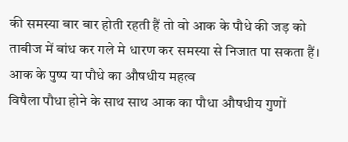की समस्या बार बार होती रहती हैं तो वो आक के पौधे की जड़ को ताबीज में बांध कर गले मे धारण कर समस्या से निजात पा सकता हैं।
आक के पुष्प या पौधे का औषधीय महत्व
विषैला पौधा होने के साथ साथ आक का पौधा औषधीय गुणों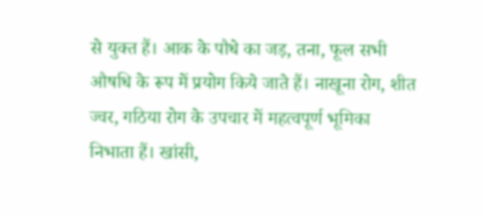से युक्त हैं। आक के पौधे का जड़, तना, फूल सभी औषधि के रूप में प्रयोग किये जाते हैं। नाखूना रोग, शीत ज्वर, गठिया रोग के उपचार में महत्वपूर्ण भूमिका निभाता हैं। खांसी,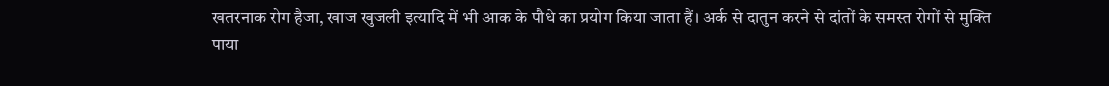खतरनाक रोग हैजा, खाज खुजली इत्यादि में भी आक के पौधे का प्रयोग किया जाता हैं। अर्क से दातुन करने से दांतों के समस्त रोगों से मुक्ति पाया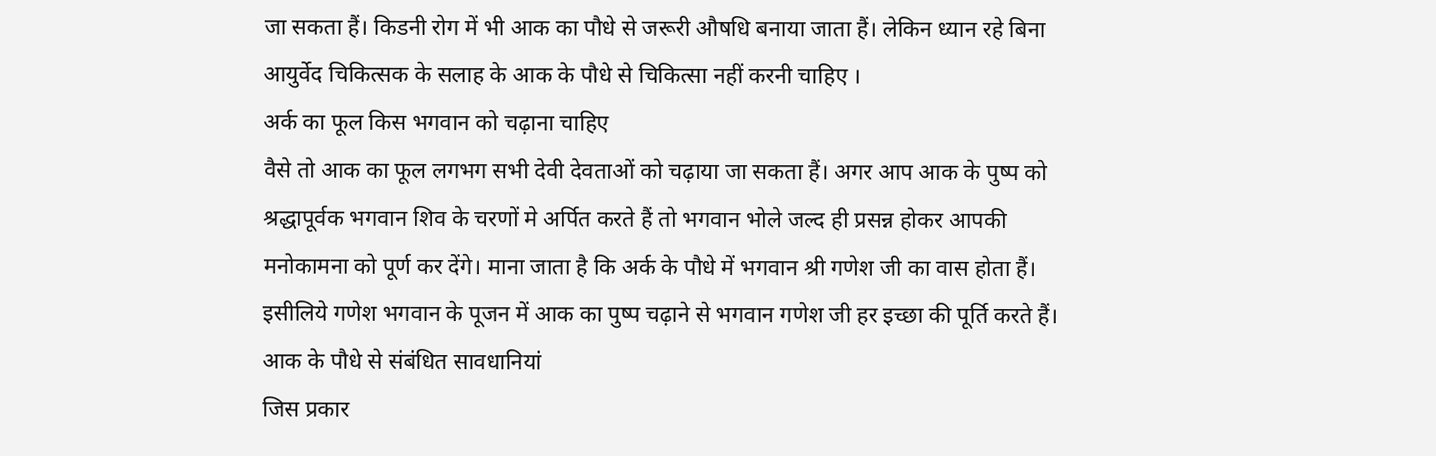जा सकता हैं। किडनी रोग में भी आक का पौधे से जरूरी औषधि बनाया जाता हैं। लेकिन ध्यान रहे बिना आयुर्वेद चिकित्सक के सलाह के आक के पौधे से चिकित्सा नहीं करनी चाहिए ।
अर्क का फूल किस भगवान को चढ़ाना चाहिए
वैसे तो आक का फूल लगभग सभी देवी देवताओं को चढ़ाया जा सकता हैं। अगर आप आक के पुष्प को श्रद्धापूर्वक भगवान शिव के चरणों मे अर्पित करते हैं तो भगवान भोले जल्द ही प्रसन्न होकर आपकी मनोकामना को पूर्ण कर देंगे। माना जाता है कि अर्क के पौधे में भगवान श्री गणेश जी का वास होता हैं। इसीलिये गणेश भगवान के पूजन में आक का पुष्प चढ़ाने से भगवान गणेश जी हर इच्छा की पूर्ति करते हैं।
आक के पौधे से संबंधित सावधानियां
जिस प्रकार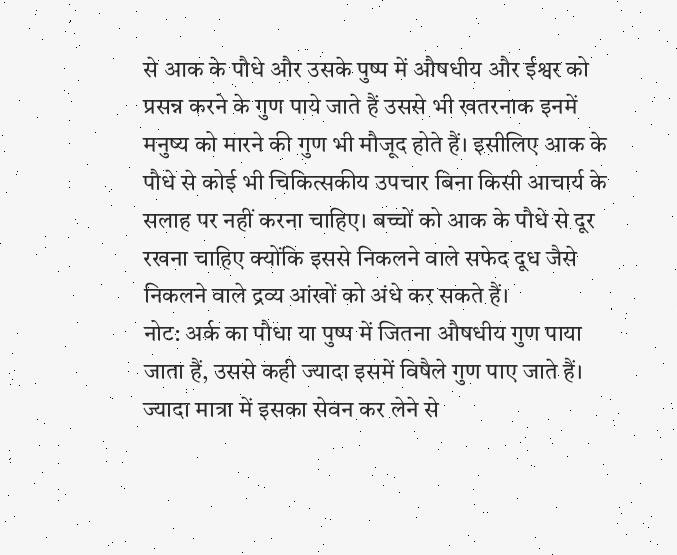से आक के पौधे और उसके पुष्प में औषधीय और ईश्वर को प्रसन्न करने के गुण पाये जाते हैं उससे भी खतरनाक इनमें मनुष्य को मारने की गुण भी मौजूद होते हैं। इसीलिए आक के पौधे से कोई भी चिकित्सकीय उपचार बिना किसी आचार्य के सलाह पर नहीं करना चाहिए। बच्चों को आक के पौधे से दूर रखना चाहिए क्योंकि इससे निकलने वाले सफेद दूध जैसे निकलने वाले द्रव्य आंखों को अंधे कर सकते हैं।
नोट: अर्क का पौधा या पुष्प में जितना औषधीय गुण पाया जाता हैं, उससे कही ज्यादा इसमें विषैले गुण पाए जाते हैं। ज्यादा मात्रा में इसका सेवन कर लेने से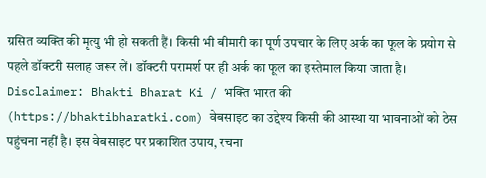ग्रसित व्यक्ति की मृत्यु भी हो सकती हैं। किसी भी बीमारी का पूर्ण उपचार के लिए अर्क का फूल के प्रयोग से पहले डॉक्टरी सलाह जरूर लें। डॉक्टरी परामर्श पर ही अर्क का फूल का इस्तेमाल किया जाता है।
Disclaimer: Bhakti Bharat Ki / भक्ति भारत की (https://bhaktibharatki.com) वेबसाइट का उद्देश्य किसी की आस्था या भावनाओं को ठेस पहुंचना नहीं है। इस वेबसाइट पर प्रकाशित उपाय, रचना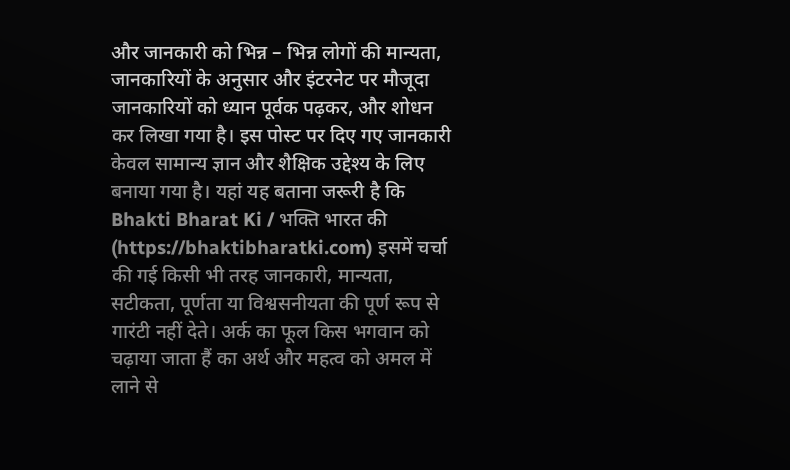और जानकारी को भिन्न – भिन्न लोगों की मान्यता, जानकारियों के अनुसार और इंटरनेट पर मौजूदा जानकारियों को ध्यान पूर्वक पढ़कर, और शोधन कर लिखा गया है। इस पोस्ट पर दिए गए जानकारी केवल सामान्य ज्ञान और शैक्षिक उद्देश्य के लिए बनाया गया है। यहां यह बताना जरूरी है कि Bhakti Bharat Ki / भक्ति भारत की (https://bhaktibharatki.com) इसमें चर्चा की गई किसी भी तरह जानकारी, मान्यता, सटीकता, पूर्णता या विश्वसनीयता की पूर्ण रूप से गारंटी नहीं देते। अर्क का फूल किस भगवान को चढ़ाया जाता हैं का अर्थ और महत्व को अमल में लाने से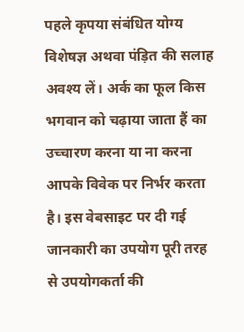पहले कृपया संबंधित योग्य विशेषज्ञ अथवा पंड़ित की सलाह अवश्य लें। अर्क का फूल किस भगवान को चढ़ाया जाता हैं का उच्चारण करना या ना करना आपके विवेक पर निर्भर करता है। इस वेबसाइट पर दी गई जानकारी का उपयोग पूरी तरह से उपयोगकर्ता की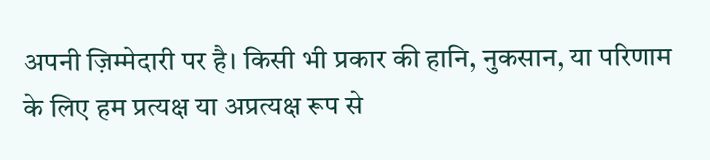अपनी ज़िम्मेदारी पर है। किसी भी प्रकार की हानि, नुकसान, या परिणाम के लिए हम प्रत्यक्ष या अप्रत्यक्ष रूप से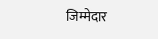जिम्मेदार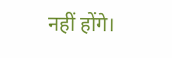नहीं होंगे।